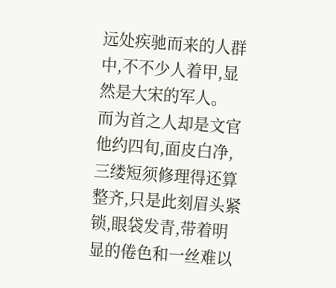远处疾驰而来的人群中,不不少人着甲,显然是大宋的军人。
而为首之人却是文官他约四旬,面皮白净,三缕短须修理得还算整齐,只是此刻眉头紧锁,眼袋发青,带着明显的倦色和一丝难以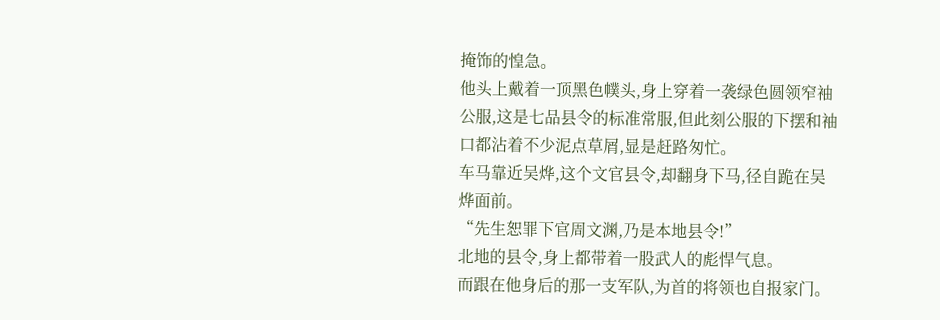掩饰的惶急。
他头上戴着一顶黑色幞头,身上穿着一袭绿色圆领窄袖公服,这是七品县令的标准常服,但此刻公服的下摆和袖口都沾着不少泥点草屑,显是赶路匆忙。
车马靠近吴烨,这个文官县令,却翻身下马,径自跪在吴烨面前。
“先生恕罪下官周文渊,乃是本地县令!”
北地的县令,身上都带着一股武人的彪悍气息。
而跟在他身后的那一支军队,为首的将领也自报家门。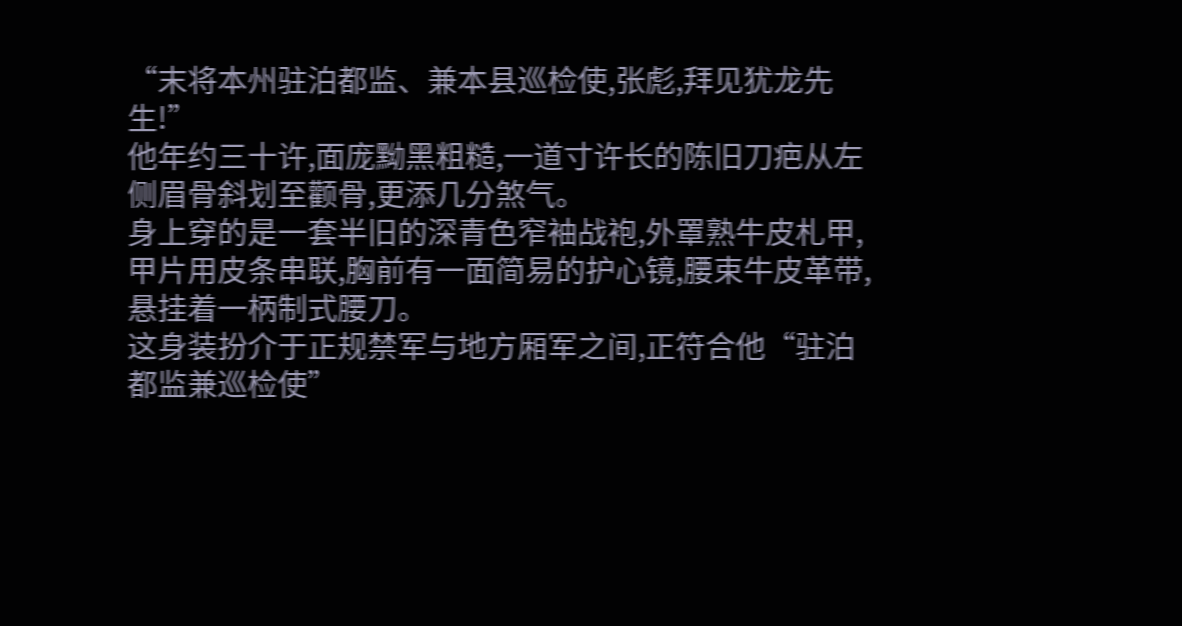“末将本州驻泊都监、兼本县巡检使,张彪,拜见犹龙先生!”
他年约三十许,面庞黝黑粗糙,一道寸许长的陈旧刀疤从左侧眉骨斜划至颧骨,更添几分煞气。
身上穿的是一套半旧的深青色窄袖战袍,外罩熟牛皮札甲,甲片用皮条串联,胸前有一面简易的护心镜,腰束牛皮革带,悬挂着一柄制式腰刀。
这身装扮介于正规禁军与地方厢军之间,正符合他“驻泊都监兼巡检使”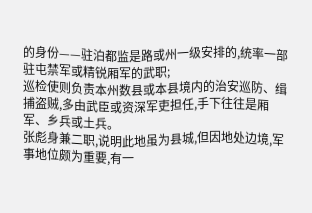的身份——驻泊都监是路或州一级安排的,统率一部驻屯禁军或精锐厢军的武职;
巡检使则负责本州数县或本县境内的治安巡防、缉捕盗贼,多由武臣或资深军吏担任,手下往往是厢军、乡兵或土兵。
张彪身兼二职,说明此地虽为县城,但因地处边境,军事地位颇为重要,有一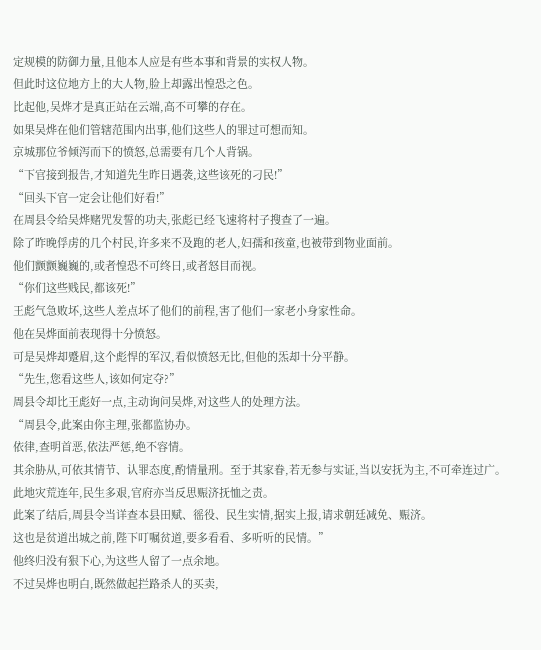定规模的防御力量,且他本人应是有些本事和背景的实权人物。
但此时这位地方上的大人物,脸上却露出惶恐之色。
比起他,吴烨才是真正站在云端,高不可攀的存在。
如果吴烨在他们管辖范围内出事,他们这些人的罪过可想而知。
京城那位爷倾泻而下的愤怒,总需要有几个人背锅。
“下官接到报告,才知道先生昨日遇袭,这些该死的刁民!”
“回头下官一定会让他们好看!”
在周县令给吴烨赌咒发誓的功夫,张彪已经飞速将村子搜查了一遍。
除了昨晚俘虏的几个村民,许多来不及跑的老人,妇孺和孩童,也被带到物业面前。
他们颤颤巍巍的,或者惶恐不可终日,或者怒目而视。
“你们这些贱民,都该死!”
王彪气急败坏,这些人差点坏了他们的前程,害了他们一家老小身家性命。
他在吴烨面前表现得十分愤怒。
可是吴烨却蹙眉,这个彪悍的军汉,看似愤怒无比,但他的炁却十分平静。
“先生,您看这些人,该如何定夺?”
周县令却比王彪好一点,主动询问吴烨,对这些人的处理方法。
“周县令,此案由你主理,张都监协办。
依律,查明首恶,依法严惩,绝不容情。
其余胁从,可依其情节、认罪态度,酌情量刑。至于其家眷,若无参与实证,当以安抚为主,不可牵连过广。
此地灾荒连年,民生多艰,官府亦当反思赈济抚恤之责。
此案了结后,周县令当详查本县田赋、徭役、民生实情,据实上报,请求朝廷减免、赈济。
这也是贫道出城之前,陛下叮嘱贫道,要多看看、多听听的民情。”
他终归没有狠下心,为这些人留了一点余地。
不过吴烨也明白,既然做起拦路杀人的买卖,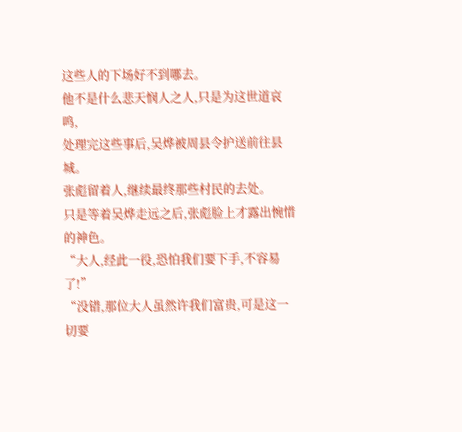这些人的下场好不到哪去。
他不是什么悲天悯人之人,只是为这世道哀鸣,
处理完这些事后,吴烨被周县令护送前往县城。
张彪留着人,继续最终那些村民的去处。
只是等着吴烨走远之后,张彪脸上才露出惋惜的神色。
“大人,经此一役,恐怕我们要下手,不容易了!”
“没错,那位大人虽然许我们富贵,可是这一切要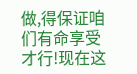做,得保证咱们有命享受才行!现在这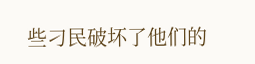些刁民破坏了他们的